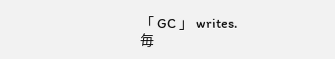「 GC 」 writes.
毎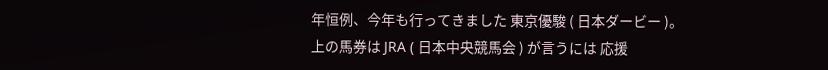年恒例、今年も行ってきました 東京優駿 ( 日本ダービー )。
上の馬券は JRA ( 日本中央競馬会 ) が言うには 応援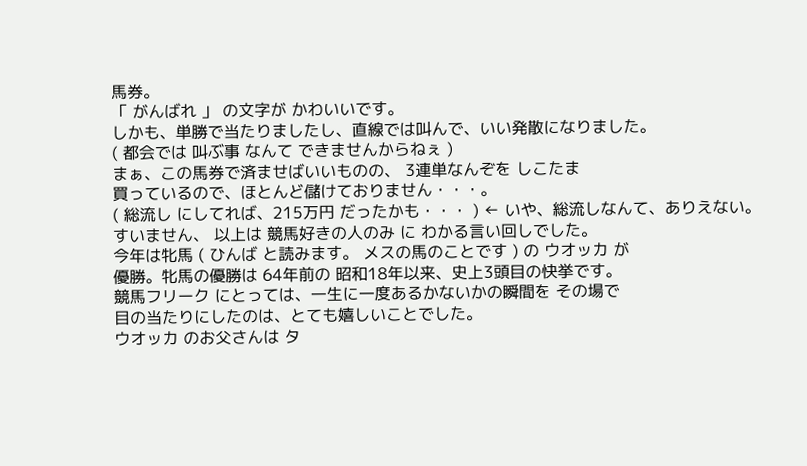馬券。
「 がんばれ 」 の文字が かわいいです。
しかも、単勝で当たりましたし、直線では叫んで、いい発散になりました。
( 都会では 叫ぶ事 なんて できませんからねぇ )
まぁ、この馬券で済ませばいいものの、 3連単なんぞを しこたま
買っているので、ほとんど儲けておりません・・・。
( 総流し にしてれば、215万円 だったかも・・・ ) ← いや、総流しなんて、ありえない。
すいません、 以上は 競馬好きの人のみ に わかる言い回しでした。
今年は牝馬 ( ひんば と読みます。 メスの馬のことです ) の ウオッカ が
優勝。牝馬の優勝は 64年前の 昭和18年以来、史上3頭目の快挙です。
競馬フリーク にとっては、一生に一度あるかないかの瞬間を その場で
目の当たりにしたのは、とても嬉しいことでした。
ウオッカ のお父さんは タ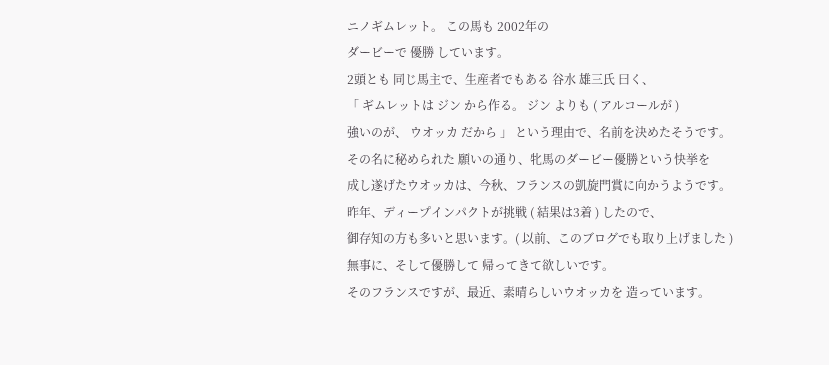ニノギムレット。 この馬も 2002年の
ダービーで 優勝 しています。
2頭とも 同じ馬主で、生産者でもある 谷水 雄三氏 曰く、
「 ギムレットは ジン から作る。 ジン よりも ( アルコールが )
強いのが、 ウオッカ だから 」 という理由で、名前を決めたそうです。
その名に秘められた 願いの通り、牝馬のダービー優勝という快挙を
成し遂げたウオッカは、今秋、フランスの凱旋門賞に向かうようです。
昨年、ディープインパクトが挑戦 ( 結果は3着 ) したので、
御存知の方も多いと思います。( 以前、このブログでも取り上げました )
無事に、そして優勝して 帰ってきて欲しいです。
そのフランスですが、最近、素晴らしいウオッカを 造っています。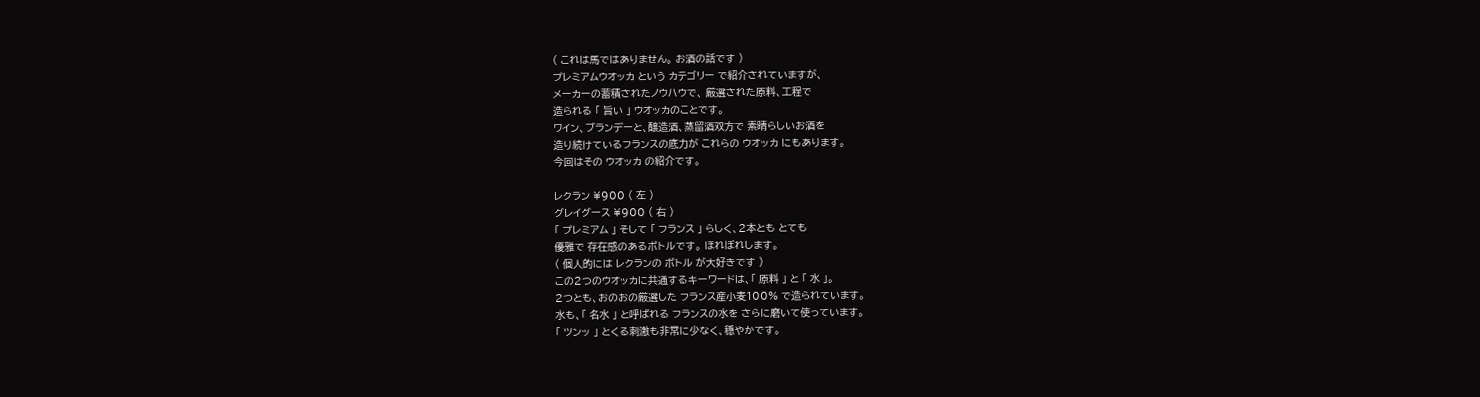( これは馬ではありません。 お酒の話です )
プレミアムウオッカ という カテゴリー で紹介されていますが、
メーカーの蓄積されたノウハウで、 厳選された原料、工程で
造られる 「 旨い 」 ウオッカのことです。
ワイン、ブランデーと、醸造酒、蒸留酒双方で 素晴らしいお酒を
造り続けているフランスの底力が これらの ウオッカ にもあります。
今回はその ウオッカ の紹介です。

レクラン ¥900 ( 左 )
グレイグース ¥900 ( 右 )
「 プレミアム 」 そして 「 フランス 」 らしく、2本とも とても
優雅で 存在感のあるボトルです。 ほれぼれします。
( 個人的には レクランの ボトル が大好きです )
この2つのウオッカに共通するキーワードは、「 原料 」 と 「 水 」。
2つとも、おのおの厳選した フランス産小麦100% で造られています。
水も、「 名水 」 と呼ばれる フランスの水を さらに磨いて使っています。
「 ツンッ 」 とくる刺激も非常に少なく、穏やかです。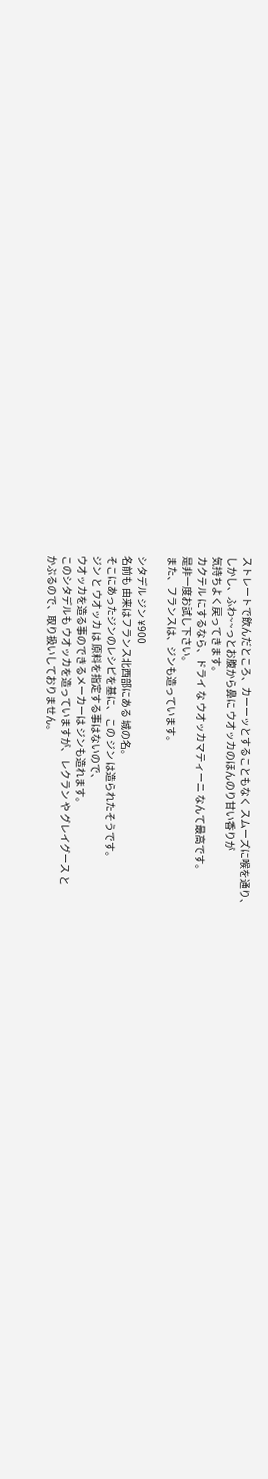ストレートで飲んだところ、カーーッとすることもなく スムーズに喉を通り、
しかし、ふわ~~っとお腹から鼻に ウオッカのほんのり甘い香りが
気持ちよく戻ってきます。
カクテル にするなら、ドライ な ウオッカマティーニ なんて最高です。
是非一度お試し下さい。
また、フランスは、ジンも造っています。

シタデル ジン ¥900
名前も 由来はフランス北西部にある 城の名。
そこにあったジンのレシピを基に、 この ジン は造られたそうです。
ジン と ウオッカ は 原料を指定する事はないので、
ウオッカを造る事のできるメーカーは ジンも造れます。
このシタデルも ウオッカを造っていますが、 レクラン や グレイグース と
かぶるので、取り扱いしておりません。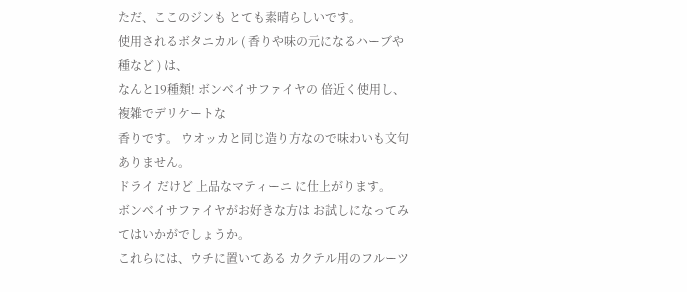ただ、ここのジンも とても素晴らしいです。
使用されるボタニカル ( 香りや味の元になるハーブや種など ) は、
なんと19種類! ボンベイサファイヤの 倍近く使用し、複雑でデリケートな
香りです。 ウオッカと同じ造り方なので味わいも文句ありません。
ドライ だけど 上品なマティーニ に仕上がります。
ボンベイサファイヤがお好きな方は お試しになってみてはいかがでしょうか。
これらには、ウチに置いてある カクテル用のフルーツ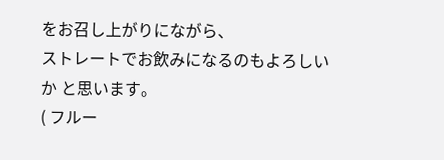をお召し上がりにながら、
ストレートでお飲みになるのもよろしいか と思います。
( フルー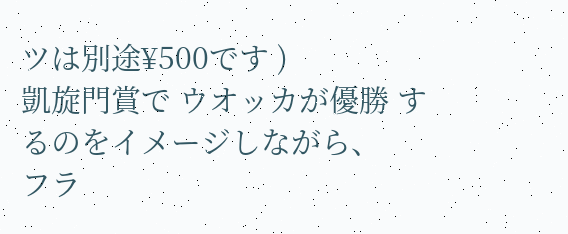ツは別途¥500です )
凱旋門賞で ウオッカが優勝 するのをイメージしながら、
フラ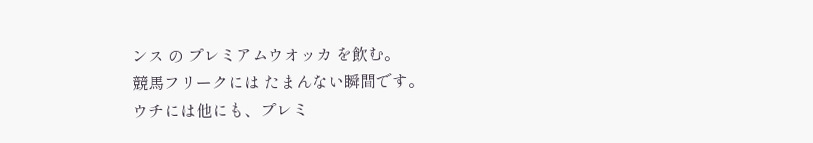ンス の プレミアムウオッカ を飲む。
競馬フリークには たまんない瞬間です。
ウチには他にも、プレミ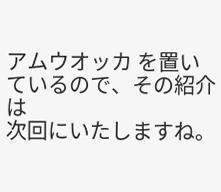アムウオッカ を置いているので、その紹介は
次回にいたしますね。